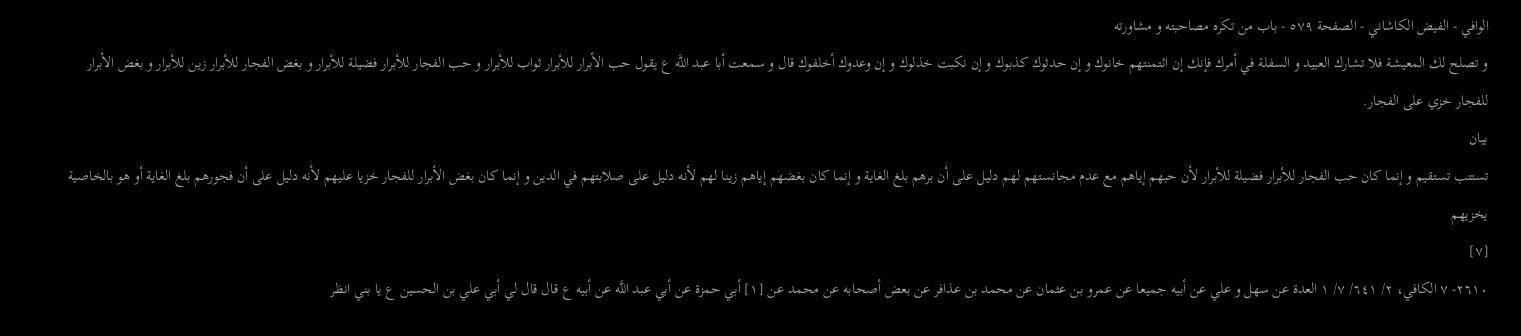الوافي - الفيض الكاشاني - الصفحة ٥٧٩ - باب من تكره مصاحبته و مشاورته
و تصلح لك المعيشة فلا تشارك العبيد و السفلة في أمرك فإنك إن ائتمنتهم خانوك و إن حدثوك كذبوك و إن نكبت خذلوك و إن وعدوك أخلفوك قال و سمعت أبا عبد اللَّه ع يقول حب الأبرار للأبرار ثواب للأبرار و حب الفجار للأبرار فضيلة للأبرار و بغض الفجار للأبرار زين للأبرار و بغض الأبرار للفجار خزي على الفجار.
بيان
تستتب تستقيم و إنما كان حب الفجار للأبرار فضيلة للأبرار لأن حبهم إياهم مع عدم مجانستهم لهم دليل على أن برهم بلغ الغاية و إنما كان بغضهم إياهم زينا لهم لأنه دليل على صلابتهم في الدين و إنما كان بغض الأبرار للفجار خزيا عليهم لأنه دليل على أن فجورهم بلغ الغاية أو هو بالخاصية يخزيهم
[٧]
٢٦١٠- ٧ الكافي، ٢/ ٦٤١/ ٧/ ١ العدة عن سهل و علي عن أبيه جميعا عن عمرو بن عثمان عن محمد بن عذافر عن بعض أصحابه عن محمد عن [١] أبي حمزة عن أبي عبد اللَّه عن أبيه ع قال قال لي أبي علي بن الحسين ع يا بني انظر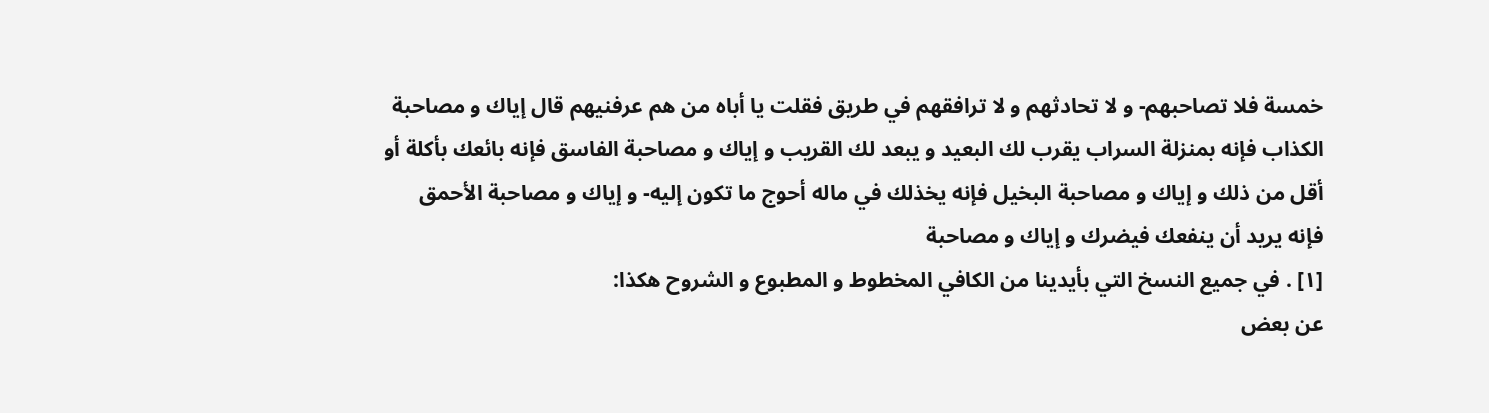خمسة فلا تصاحبهم- و لا تحادثهم و لا ترافقهم في طريق فقلت يا أباه من هم عرفنيهم قال إياك و مصاحبة الكذاب فإنه بمنزلة السراب يقرب لك البعيد و يبعد لك القريب و إياك و مصاحبة الفاسق فإنه بائعك بأكلة أو أقل من ذلك و إياك و مصاحبة البخيل فإنه يخذلك في ماله أحوج ما تكون إليه- و إياك و مصاحبة الأحمق فإنه يريد أن ينفعك فيضرك و إياك و مصاحبة
[١] . في جميع النسخ التي بأيدينا من الكافي المخطوط و المطبوع و الشروح هكذا:
عن بعض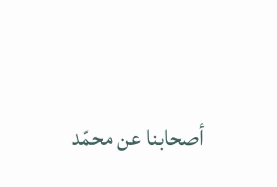أصحابنا عن محمّد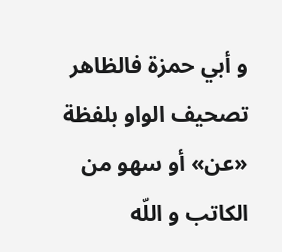و أبي حمزة فالظاهر تصحيف الواو بلفظة «عن» أو سهو من الكاتب و اللّه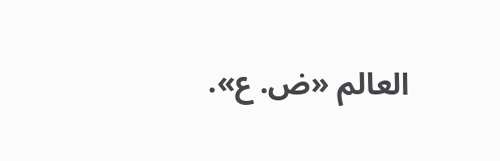العالم «ض. ع».